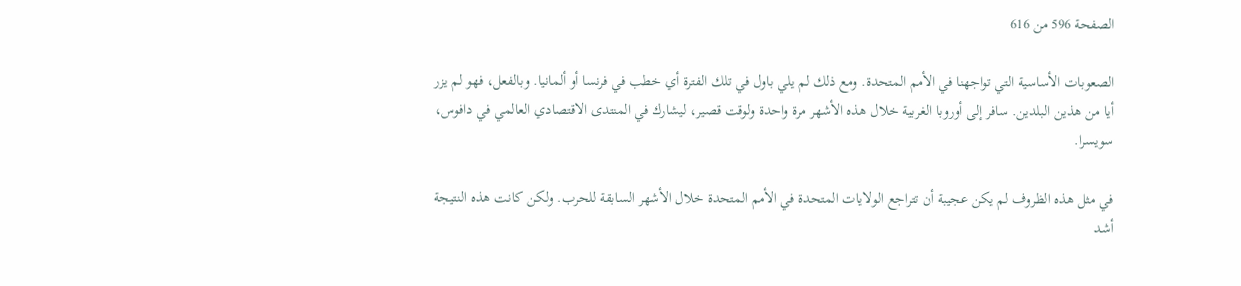الصفحة 596 من 616

الصعوبات الأساسية التي تواجهنا في الأمم المتحدة. ومع ذلك لم يلي باول في تلك الفترة أي خطب في فرنسا أو ألمانيا. وبالفعل، فهو لم يزر أيا من هذين البلدين. سافر إلى أوروبا الغربية خلال هذه الأشهر مرة واحدة ولوقت قصير، ليشارك في المنتدى الاقتصادي العالمي في دافوس، سويسرا.

في مثل هذه الظروف لم يكن عجيبة أن تتراجع الولايات المتحدة في الأمم المتحدة خلال الأشهر السابقة للحرب. ولكن كانت هذه النتيجة أشد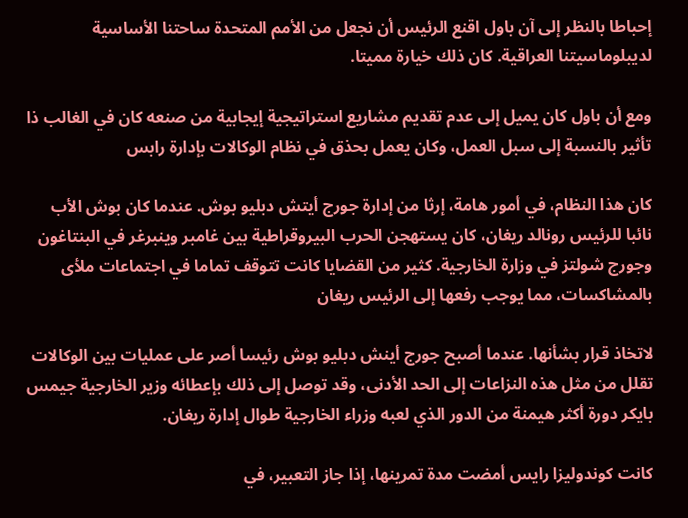إحباطا بالنظر إلى آن باول اقنع الرئيس أن نجعل من الأمم المتحدة ساحتنا الأساسية لديبلوماسيتنا العراقية. كان ذلك خيارة مميتا.

ومع أن باول كان يميل إلى عدم تقديم مشاريع استراتيجية إيجابية من صنعه كان في الغالب ذا تأثير بالنسبة إلى سبل العمل، وكان يعمل بحذق في نظام الوكالات بإدارة رابس

كان هذا النظام، في أمور هامة، إرثا من إدارة جورج أيتش دبليو بوش. عندما كان بوش الأب نائبا للرئيس رونالد ريغان، كان يستهجن الحرب البيروقراطية بين غامبر وينبرغر في البنتاغون وجورج شولتز في وزارة الخارجية. كثير من القضايا كانت تتوقف تماما في اجتماعات ملأى بالمشاكسات، مما يوجب رفعها إلى الرئيس ريغان

لاتخاذ قرار بشأنها. عندما أصبح جورج أينش دبليو بوش رئيسا أصر على عمليات بين الوكالات تقلل من مثل هذه النزاعات إلى الحد الأدنى، وقد توصل إلى ذلك بإعطائه وزير الخارجية جيمس بايکر دورة أكثر هيمنة من الدور الذي لعبه وزراء الخارجية طوال إدارة ريغان.

كانت كوندوليزا رايس أمضت مدة تمرينها، إذا جاز التعبير، في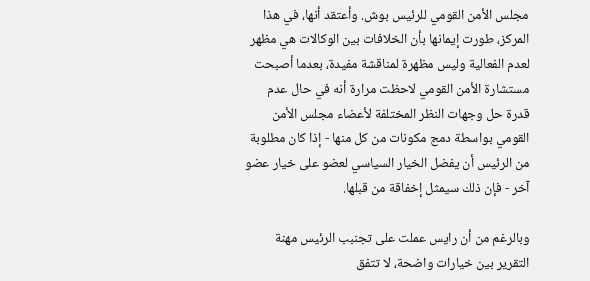مجلس الأمن القومي للرئيس بوش. وأعتقد أنها، في هذا المركز، طورت إيمانها بأن الخلافات بين الوكالات هي مظهر لعدم الفعالية وليس مظهرة لمناقشة مفيدة، بعدما أصبحت مستشارة الأمن القومي لاحظت مرارة أنه في حال عدم قدرة حل وجهات النظر المختلفة لأعضاء مجلس الأمن القومي بواسطة دمج مكونات من كل منها - إذا كان مطلوبة من الرئيس أن يفضل الخيار السياسي لعضو على خيار عضو آخر - فإن ذلك سيمثل إخفاقة من قبلها.

وبالرغم من أن رايس عملت على تجنبب الرئيس مهنة التقرير بين خيارات واضحة، لا تتفق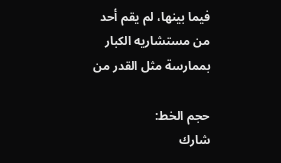فيما بينها، لم يقم أحد من مستشاريه الكبار بممارسة مثل القدر من

حجم الخط:
شارك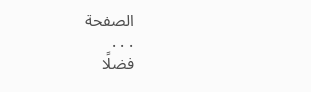الصفحة
. . .
فضلًا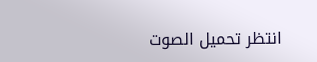انتظر تحميل الصوت